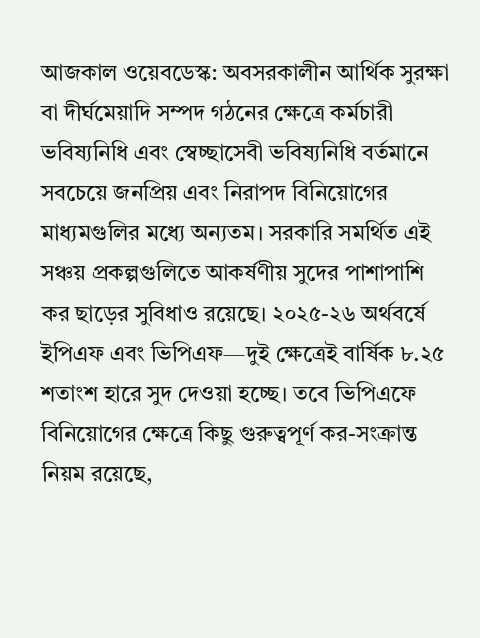আজকাল ওয়েবডেস্ক: অবসরকালীন আর্থিক সুরক্ষা বা দীর্ঘমেয়াদি সম্পদ গঠনের ক্ষেত্রে কর্মচারী ভবিষ্যনিধি এবং স্বেচ্ছাসেবী ভবিষ্যনিধি বর্তমানে সবচেয়ে জনপ্রিয় এবং নিরাপদ বিনিয়োগের মাধ্যমগুলির মধ্যে অন্যতম। সরকারি সমর্থিত এই সঞ্চয় প্রকল্পগুলিতে আকর্ষণীয় সুদের পাশাপাশি কর ছাড়ের সুবিধাও রয়েছে। ২০২৫-২৬ অর্থবর্ষে ইপিএফ এবং ভিপিএফ—দুই ক্ষেত্রেই বার্ষিক ৮.২৫ শতাংশ হারে সুদ দেওয়া হচ্ছে। তবে ভিপিএফে বিনিয়োগের ক্ষেত্রে কিছু গুরুত্বপূর্ণ কর-সংক্রান্ত নিয়ম রয়েছে,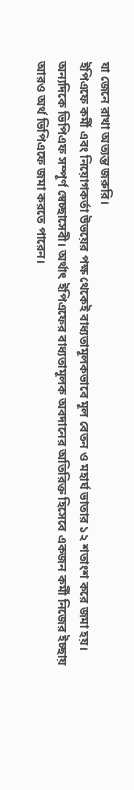যা জেনে রাখা অত্যন্ত জরুরি।
ইপিএফে কর্মী এবং নিয়োগকর্তা উভয়ের পক্ষ থেকেই বাধ্যতামূলকভাবে মূল বেতন ও মহার্ঘ ভাতার ১২ শতাংশ করে জমা হয়। অন্যদিকে ভিপিএফ সম্পূর্ণ স্বেচ্ছাসেবী। অর্থাৎ ইপিএফের বাধ্যতামূলক অবদানের অতিরিক্ত হিসেবে একজন কর্মী নিজের ইচ্ছায় আরও অর্থ ভিপিএফে জমা করতে পারেন।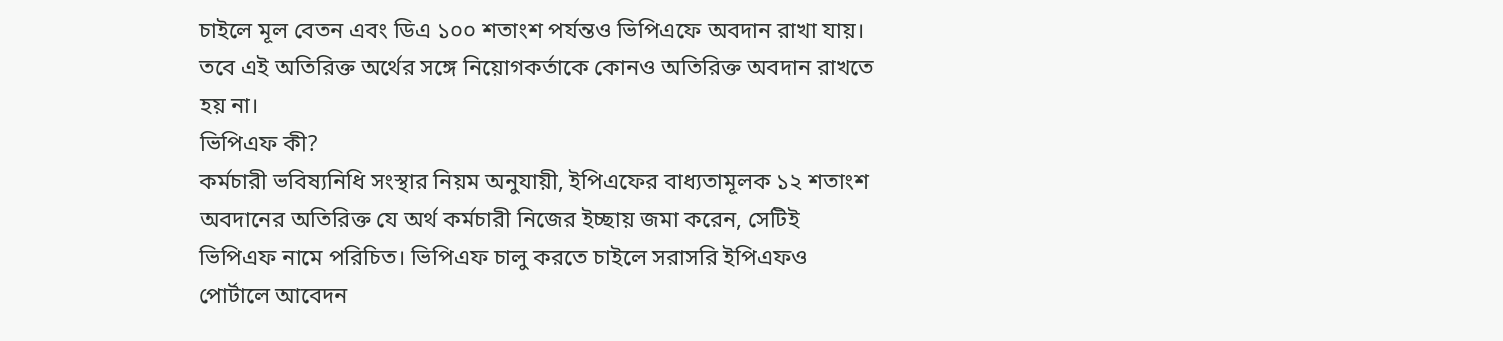চাইলে মূল বেতন এবং ডিএ ১০০ শতাংশ পর্যন্তও ভিপিএফে অবদান রাখা যায়। তবে এই অতিরিক্ত অর্থের সঙ্গে নিয়োগকর্তাকে কোনও অতিরিক্ত অবদান রাখতে হয় না।
ভিপিএফ কী?
কর্মচারী ভবিষ্যনিধি সংস্থার নিয়ম অনুযায়ী, ইপিএফের বাধ্যতামূলক ১২ শতাংশ অবদানের অতিরিক্ত যে অর্থ কর্মচারী নিজের ইচ্ছায় জমা করেন, সেটিই ভিপিএফ নামে পরিচিত। ভিপিএফ চালু করতে চাইলে সরাসরি ইপিএফও পোর্টালে আবেদন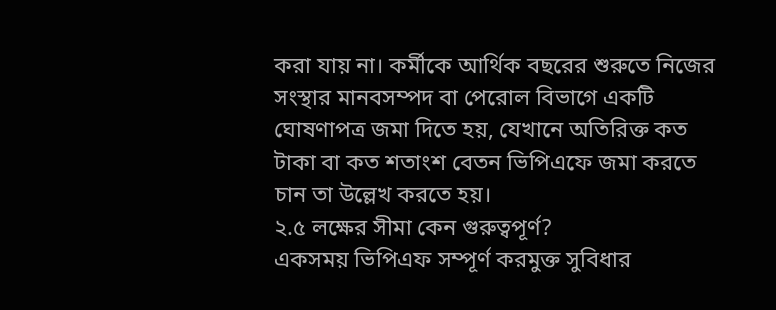করা যায় না। কর্মীকে আর্থিক বছরের শুরুতে নিজের সংস্থার মানবসম্পদ বা পেরোল বিভাগে একটি ঘোষণাপত্র জমা দিতে হয়, যেখানে অতিরিক্ত কত টাকা বা কত শতাংশ বেতন ভিপিএফে জমা করতে চান তা উল্লেখ করতে হয়।
২.৫ লক্ষের সীমা কেন গুরুত্বপূর্ণ?
একসময় ভিপিএফ সম্পূর্ণ করমুক্ত সুবিধার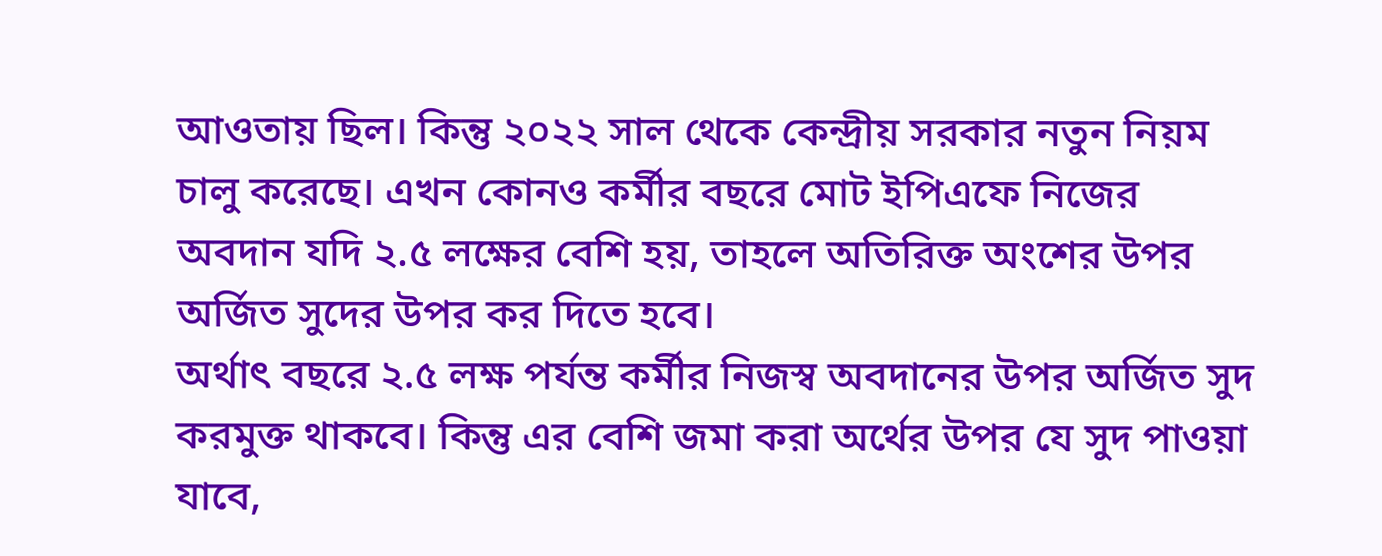আওতায় ছিল। কিন্তু ২০২২ সাল থেকে কেন্দ্রীয় সরকার নতুন নিয়ম চালু করেছে। এখন কোনও কর্মীর বছরে মোট ইপিএফে নিজের অবদান যদি ২.৫ লক্ষের বেশি হয়, তাহলে অতিরিক্ত অংশের উপর অর্জিত সুদের উপর কর দিতে হবে।
অর্থাৎ বছরে ২.৫ লক্ষ পর্যন্ত কর্মীর নিজস্ব অবদানের উপর অর্জিত সুদ করমুক্ত থাকবে। কিন্তু এর বেশি জমা করা অর্থের উপর যে সুদ পাওয়া যাবে,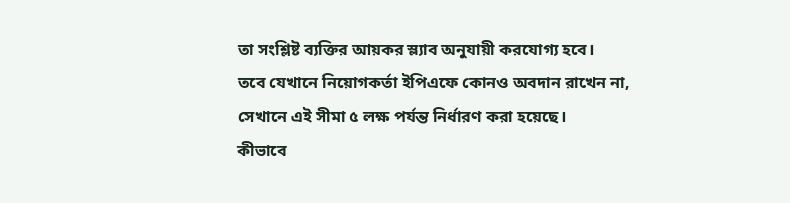তা সংশ্লিষ্ট ব্যক্তির আয়কর স্ল্যাব অনুযায়ী করযোগ্য হবে।
তবে যেখানে নিয়োগকর্তা ইপিএফে কোনও অবদান রাখেন না, সেখানে এই সীমা ৫ লক্ষ পর্যন্ত নির্ধারণ করা হয়েছে।
কীভাবে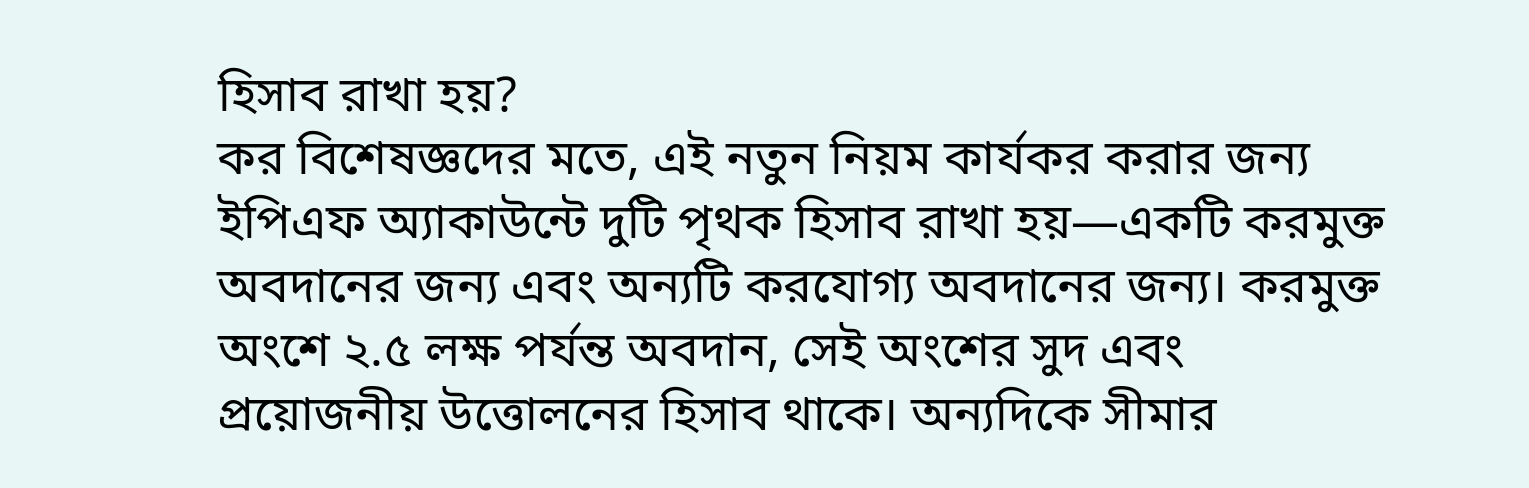হিসাব রাখা হয়?
কর বিশেষজ্ঞদের মতে, এই নতুন নিয়ম কার্যকর করার জন্য ইপিএফ অ্যাকাউন্টে দুটি পৃথক হিসাব রাখা হয়—একটি করমুক্ত অবদানের জন্য এবং অন্যটি করযোগ্য অবদানের জন্য। করমুক্ত অংশে ২.৫ লক্ষ পর্যন্ত অবদান, সেই অংশের সুদ এবং প্রয়োজনীয় উত্তোলনের হিসাব থাকে। অন্যদিকে সীমার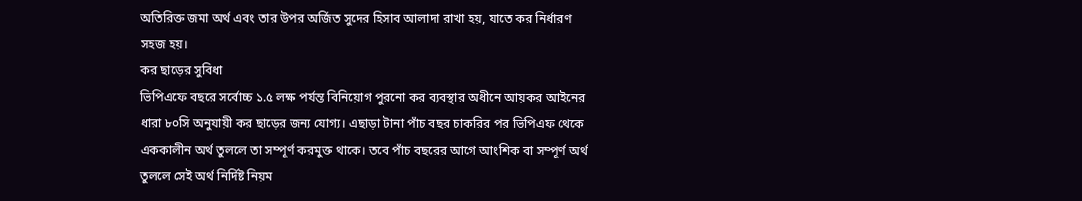অতিরিক্ত জমা অর্থ এবং তার উপর অর্জিত সুদের হিসাব আলাদা রাখা হয়, যাতে কর নির্ধারণ সহজ হয়।
কর ছাড়ের সুবিধা
ভিপিএফে বছরে সর্বোচ্চ ১.৫ লক্ষ পর্যন্ত বিনিয়োগ পুরনো কর ব্যবস্থার অধীনে আয়কর আইনের ধারা ৮০সি অনুযায়ী কর ছাড়ের জন্য যোগ্য। এছাড়া টানা পাঁচ বছর চাকরির পর ভিপিএফ থেকে এককালীন অর্থ তুললে তা সম্পূর্ণ করমুক্ত থাকে। তবে পাঁচ বছরের আগে আংশিক বা সম্পূর্ণ অর্থ তুললে সেই অর্থ নির্দিষ্ট নিয়ম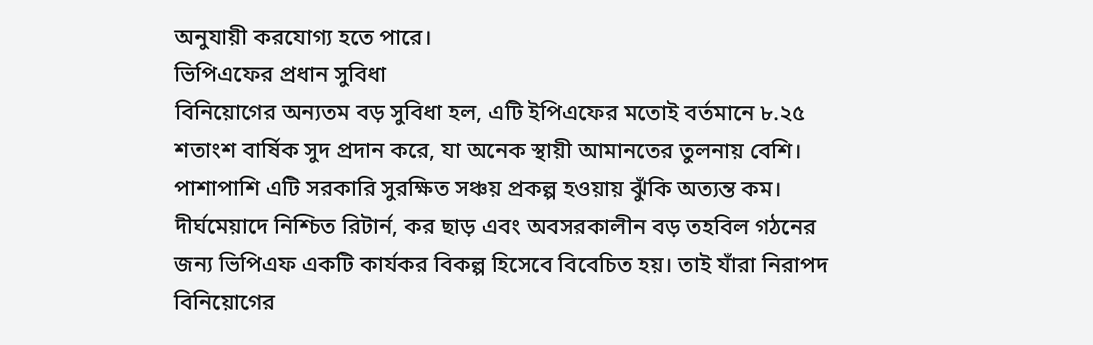অনুযায়ী করযোগ্য হতে পারে।
ভিপিএফের প্রধান সুবিধা
বিনিয়োগের অন্যতম বড় সুবিধা হল, এটি ইপিএফের মতোই বর্তমানে ৮.২৫ শতাংশ বার্ষিক সুদ প্রদান করে, যা অনেক স্থায়ী আমানতের তুলনায় বেশি। পাশাপাশি এটি সরকারি সুরক্ষিত সঞ্চয় প্রকল্প হওয়ায় ঝুঁকি অত্যন্ত কম। দীর্ঘমেয়াদে নিশ্চিত রিটার্ন, কর ছাড় এবং অবসরকালীন বড় তহবিল গঠনের জন্য ভিপিএফ একটি কার্যকর বিকল্প হিসেবে বিবেচিত হয়। তাই যাঁরা নিরাপদ বিনিয়োগের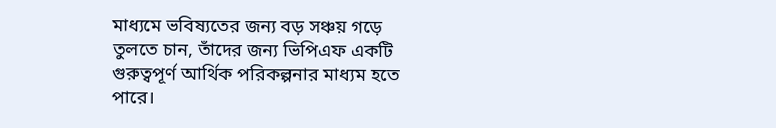মাধ্যমে ভবিষ্যতের জন্য বড় সঞ্চয় গড়ে তুলতে চান, তাঁদের জন্য ভিপিএফ একটি গুরুত্বপূর্ণ আর্থিক পরিকল্পনার মাধ্যম হতে পারে।